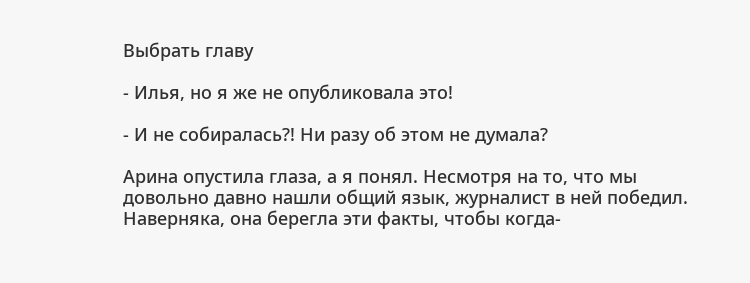Выбрать главу

- Илья, но я же не опубликовала это!

- И не собиралась?! Ни разу об этом не думала?

Арина опустила глаза, а я понял. Несмотря на то, что мы довольно давно нашли общий язык, журналист в ней победил. Наверняка, она берегла эти факты, чтобы когда-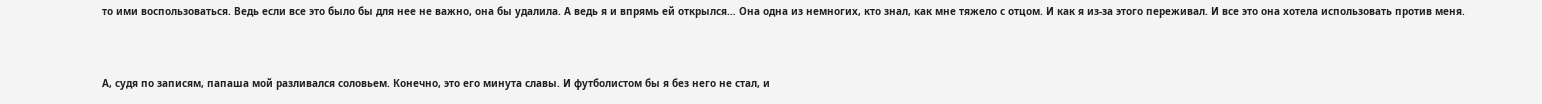то ими воспользоваться. Ведь если все это было бы для нее не важно, она бы удалила. А ведь я и впрямь ей открылся… Она одна из немногих, кто знал, как мне тяжело с отцом. И как я из-за этого переживал. И все это она хотела использовать против меня.



А, судя по записям, папаша мой разливался соловьем. Конечно, это его минута славы. И футболистом бы я без него не стал, и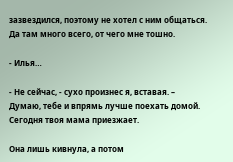зазвездился, поэтому не хотел с ним общаться. Да там много всего, от чего мне тошно.

- Илья…

- Не сейчас, - сухо произнес я, вставая. – Думаю, тебе и впрямь лучше поехать домой. Сегодня твоя мама приезжает.

Она лишь кивнула, а потом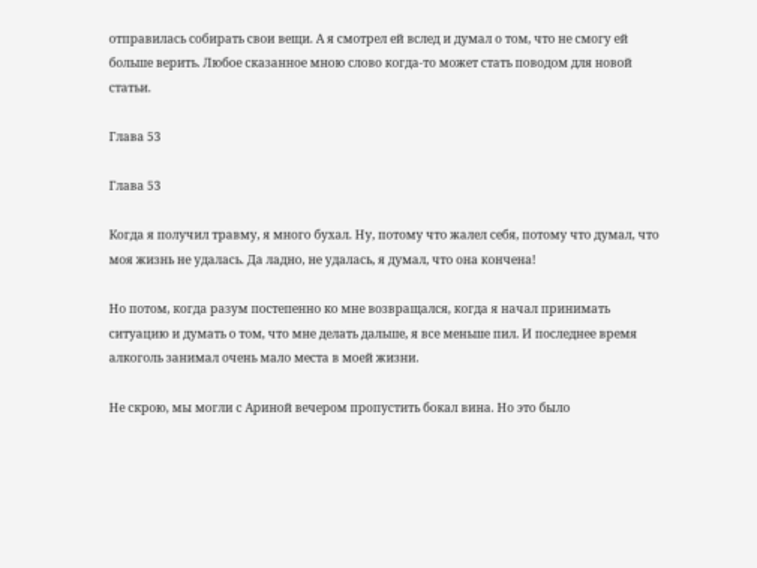отправилась собирать свои вещи. А я смотрел ей вслед и думал о том, что не смогу ей больше верить. Любое сказанное мною слово когда-то может стать поводом для новой статьи.

Глава 53

Глава 53

Когда я получил травму, я много бухал. Ну, потому что жалел себя, потому что думал, что моя жизнь не удалась. Да ладно, не удалась, я думал, что она кончена!

Но потом, когда разум постепенно ко мне возвращался, когда я начал принимать ситуацию и думать о том, что мне делать дальше, я все меньше пил. И последнее время алкоголь занимал очень мало места в моей жизни.

Не скрою, мы могли с Ариной вечером пропустить бокал вина. Но это было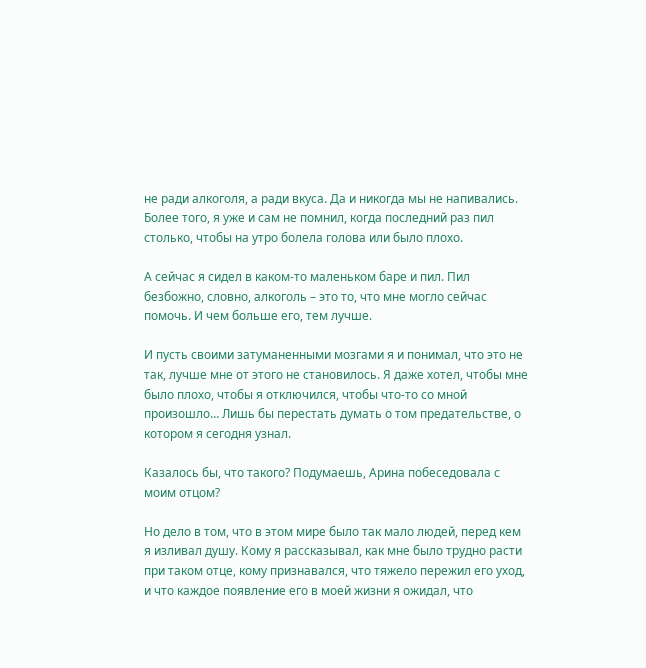не ради алкоголя, а ради вкуса. Да и никогда мы не напивались. Более того, я уже и сам не помнил, когда последний раз пил столько, чтобы на утро болела голова или было плохо.

А сейчас я сидел в каком-то маленьком баре и пил. Пил безбожно, словно, алкоголь – это то, что мне могло сейчас помочь. И чем больше его, тем лучше.

И пусть своими затуманенными мозгами я и понимал, что это не так, лучше мне от этого не становилось. Я даже хотел, чтобы мне было плохо, чтобы я отключился, чтобы что-то со мной произошло… Лишь бы перестать думать о том предательстве, о котором я сегодня узнал.

Казалось бы, что такого? Подумаешь, Арина побеседовала с моим отцом?

Но дело в том, что в этом мире было так мало людей, перед кем я изливал душу. Кому я рассказывал, как мне было трудно расти при таком отце, кому признавался, что тяжело пережил его уход, и что каждое появление его в моей жизни я ожидал, что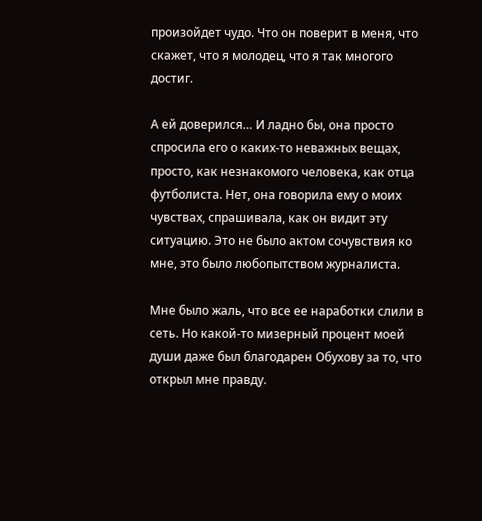произойдет чудо. Что он поверит в меня, что скажет, что я молодец, что я так многого достиг.

А ей доверился… И ладно бы, она просто спросила его о каких-то неважных вещах, просто, как незнакомого человека, как отца футболиста. Нет, она говорила ему о моих чувствах, спрашивала, как он видит эту ситуацию. Это не было актом сочувствия ко мне, это было любопытством журналиста.

Мне было жаль, что все ее наработки слили в сеть. Но какой-то мизерный процент моей души даже был благодарен Обухову за то, что открыл мне правду.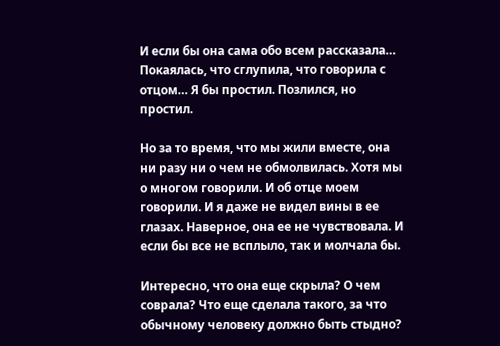И если бы она сама обо всем рассказала… Покаялась, что сглупила, что говорила с отцом… Я бы простил. Позлился, но простил.

Но за то время, что мы жили вместе, она ни разу ни о чем не обмолвилась. Хотя мы о многом говорили. И об отце моем говорили. И я даже не видел вины в ее глазах. Наверное, она ее не чувствовала. И если бы все не всплыло, так и молчала бы.

Интересно, что она еще скрыла? О чем соврала? Что еще сделала такого, за что обычному человеку должно быть стыдно?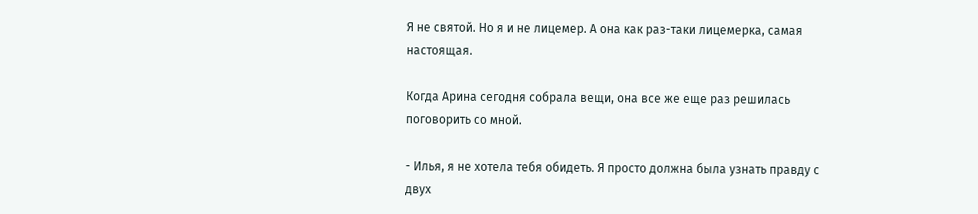Я не святой. Но я и не лицемер. А она как раз-таки лицемерка, самая настоящая.

Когда Арина сегодня собрала вещи, она все же еще раз решилась поговорить со мной.

- Илья, я не хотела тебя обидеть. Я просто должна была узнать правду с двух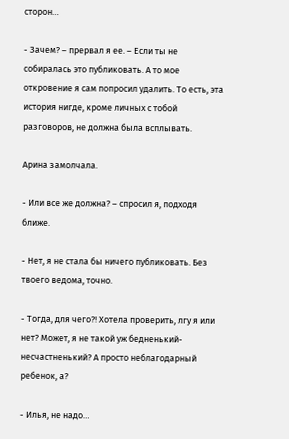сторон…

- Зачем? – прервал я ее. – Если ты не собиралась это публиковать. А то мое откровение я сам попросил удалить. То есть, эта история нигде, кроме личных с тобой разговоров, не должна была всплывать.

Арина замолчала.

- Или все же должна? – спросил я, подходя ближе.

- Нет, я не стала бы ничего публиковать. Без твоего ведома, точно.

- Тогда, для чего?! Хотела проверить, лгу я или нет? Может, я не такой уж бедненький-несчастненький? А просто неблагодарный ребенок, а?

- Илья, не надо…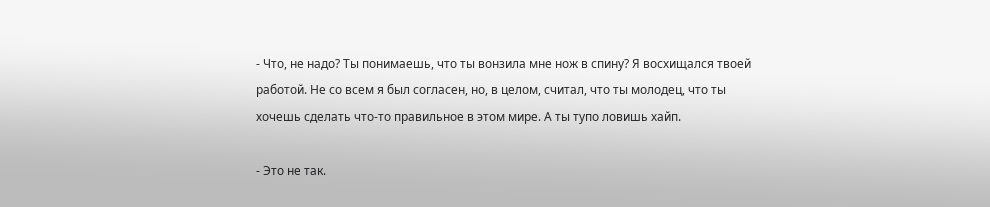- Что, не надо? Ты понимаешь, что ты вонзила мне нож в спину? Я восхищался твоей работой. Не со всем я был согласен, но, в целом, считал, что ты молодец, что ты хочешь сделать что-то правильное в этом мире. А ты тупо ловишь хайп.

- Это не так.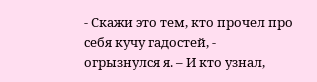- Скажи это тем, кто прочел про себя кучу гадостей, - огрызнулся я. – И кто узнал,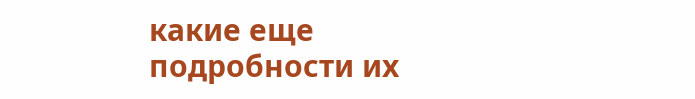какие еще подробности их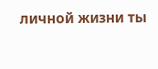личной жизни ты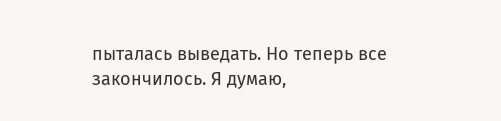пыталась выведать. Но теперь все закончилось. Я думаю,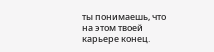ты понимаешь, что на этом твоей карьере конец.